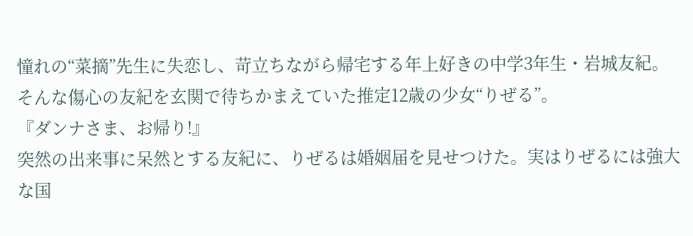憧れの“菜摘”先生に失恋し、苛立ちながら帰宅する年上好きの中学3年生・岩城友紀。
そんな傷心の友紀を玄関で待ちかまえていた推定12歳の少女“りぜる”。
『ダンナさま、お帰り!』
突然の出来事に呆然とする友紀に、りぜるは婚姻届を見せつけた。実はりぜるには強大な国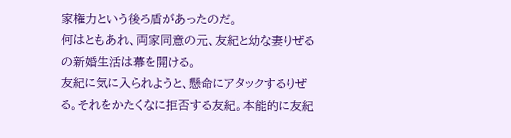家権力という後ろ盾があったのだ。
何はともあれ、両家同意の元、友紀と幼な妻りぜるの新婚生活は幕を開ける。
友紀に気に入られようと、懸命にアタックするりぜる。それをかたくなに拒否する友紀。本能的に友紀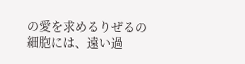の愛を求めるりぜるの細胞には、遠い過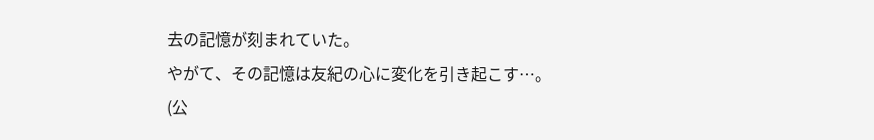去の記憶が刻まれていた。
やがて、その記憶は友紀の心に変化を引き起こす…。
(公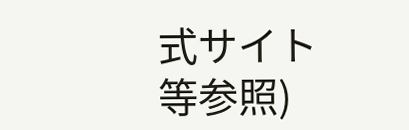式サイト等参照)